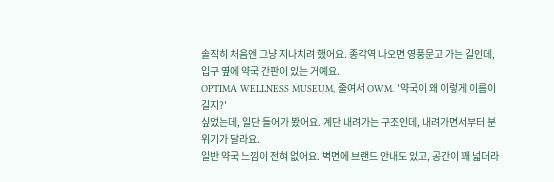솔직히 처음엔 그냥 지나치려 했어요. 종각역 나오면 영풍문고 가는 길인데, 입구 옆에 약국 간판이 있는 거예요.
OPTIMA WELLNESS MUSEUM, 줄여서 OWM. '약국이 왜 이렇게 이름이 길지?'
싶었는데, 일단 들어가 봤어요. 계단 내려가는 구조인데, 내려가면서부터 분위기가 달라요.
일반 약국 느낌이 전혀 없어요. 벽면에 브랜드 안내도 있고, 공간이 꽤 넓더라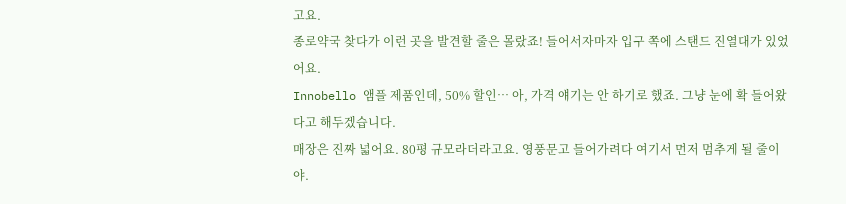고요.
종로약국 찾다가 이런 곳을 발견할 줄은 몰랐죠! 들어서자마자 입구 쪽에 스탠드 진열대가 있었어요.
Innobello 앰플 제품인데, 50% 할인… 아, 가격 얘기는 안 하기로 했죠. 그냥 눈에 확 들어왔다고 해두겠습니다.
매장은 진짜 넓어요. 80평 규모라더라고요. 영풍문고 들어가려다 여기서 먼저 멈추게 될 줄이야.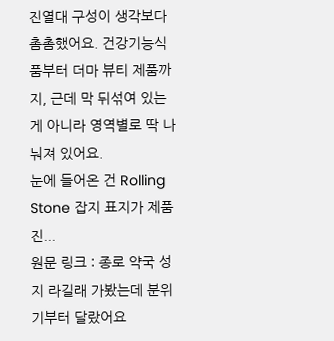진열대 구성이 생각보다 촘촘했어요. 건강기능식품부터 더마 뷰티 제품까지, 근데 막 뒤섞여 있는 게 아니라 영역별로 딱 나눠져 있어요.
눈에 들어온 건 Rolling Stone 잡지 표지가 제품 진...
원문 링크 : 종로 약국 성지 라길래 가봤는데 분위기부터 달랐어요